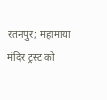रतनपुर; महामाया मंदिर ट्रस्ट को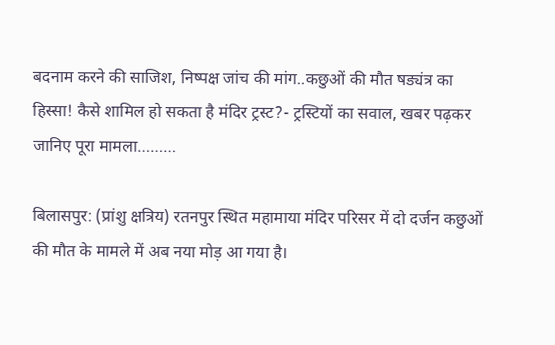बदनाम करने की साजिश, निष्पक्ष जांच की मांग..कछुओं की मौत षड्यंत्र का हिस्सा! कैसे शामिल हो सकता है मंदिर ट्रस्ट?- ट्रस्टियों का सवाल, खबर पढ़कर जानिए पूरा मामला………

बिलासपुर: (प्रांशु क्षत्रिय) रतनपुर स्थित महामाया मंदिर परिसर में दो दर्जन कछुओं की मौत के मामले में अब नया मोड़ आ गया है।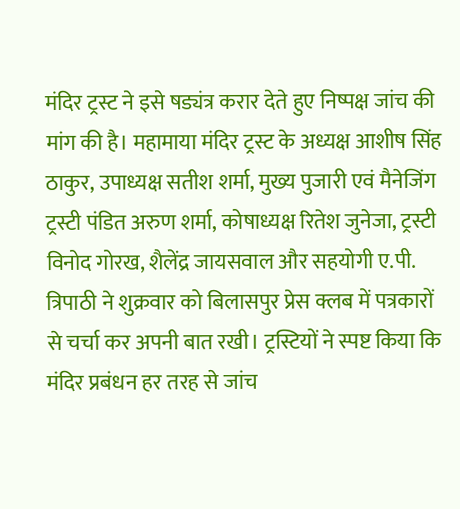मंदिर ट्रस्ट ने इसे षड्यंत्र करार देते हुए निष्पक्ष जांच की मांग की है। महामाया मंदिर ट्रस्ट के अध्यक्ष आशीष सिंह ठाकुर, उपाध्यक्ष सतीश शर्मा, मुख्य पुजारी एवं मैनेजिंग ट्रस्टी पंडित अरुण शर्मा, कोषाध्यक्ष रितेश जुनेजा, ट्रस्टी विनोद गोरख, शैलेंद्र जायसवाल और सहयोगी ए.पी. त्रिपाठी ने शुक्रवार को बिलासपुर प्रेस क्लब में पत्रकारों से चर्चा कर अपनी बात रखी। ट्रस्टियों ने स्पष्ट किया कि मंदिर प्रबंधन हर तरह से जांच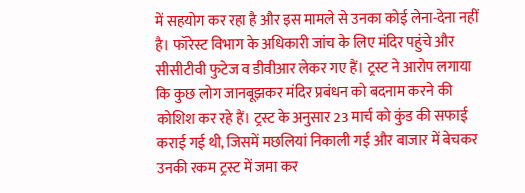में सहयोग कर रहा है और इस मामले से उनका कोई लेना-देना नहीं है। फॉरेस्ट विभाग के अधिकारी जांच के लिए मंदिर पहुंचे और सीसीटीवी फुटेज व डीवीआर लेकर गए हैं। ट्रस्ट ने आरोप लगाया कि कुछ लोग जानबूझकर मंदिर प्रबंधन को बदनाम करने की कोशिश कर रहे हैं। ट्रस्ट के अनुसार 23 मार्च को कुंड की सफाई कराई गई थी, जिसमें मछलियां निकाली गईं और बाजार में बेचकर उनकी रकम ट्रस्ट में जमा कर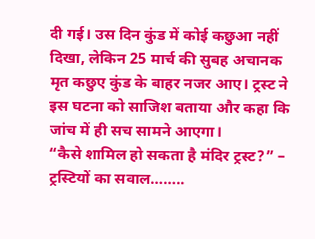दी गई। उस दिन कुंड में कोई कछुआ नहीं दिखा, लेकिन 25 मार्च की सुबह अचानक मृत कछुए कुंड के बाहर नजर आए। ट्रस्ट ने इस घटना को साजिश बताया और कहा कि जांच में ही सच सामने आएगा।
“कैसे शामिल हो सकता है मंदिर ट्रस्ट?” – ट्रस्टियों का सवाल……..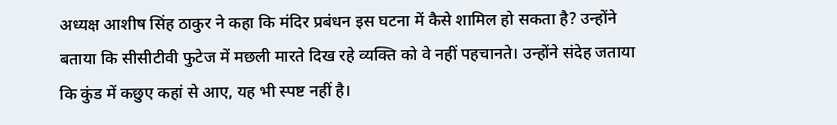अध्यक्ष आशीष सिंह ठाकुर ने कहा कि मंदिर प्रबंधन इस घटना में कैसे शामिल हो सकता है? उन्होंने बताया कि सीसीटीवी फुटेज में मछली मारते दिख रहे व्यक्ति को वे नहीं पहचानते। उन्होंने संदेह जताया कि कुंड में कछुए कहां से आए, यह भी स्पष्ट नहीं है।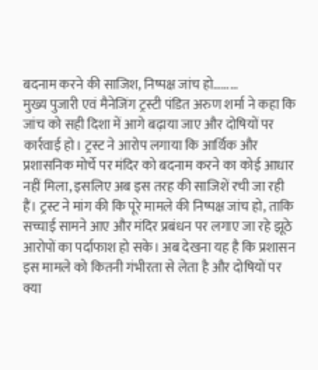बदनाम करने की साजिश, निष्पक्ष जांच हो………
मुख्य पुजारी एवं मैनेजिंग ट्रस्टी पंडित अरुण शर्मा ने कहा कि जांच को सही दिशा में आगे बढ़ाया जाए और दोषियों पर कार्रवाई हो। ट्रस्ट ने आरोप लगाया कि आर्थिक और प्रशासनिक मोर्चे पर मंदिर को बदनाम करने का कोई आधार नहीं मिला, इसलिए अब इस तरह की साजिशें रची जा रही हैं। ट्रस्ट ने मांग की कि पूरे मामले की निष्पक्ष जांच हो, ताकि सच्चाई सामने आए और मंदिर प्रबंधन पर लगाए जा रहे झूठे आरोपों का पर्दाफाश हो सके। अब देखना यह है कि प्रशासन इस मामले को कितनी गंभीरता से लेता है और दोषियों पर क्या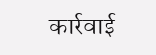कार्रवाई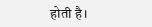होती है।